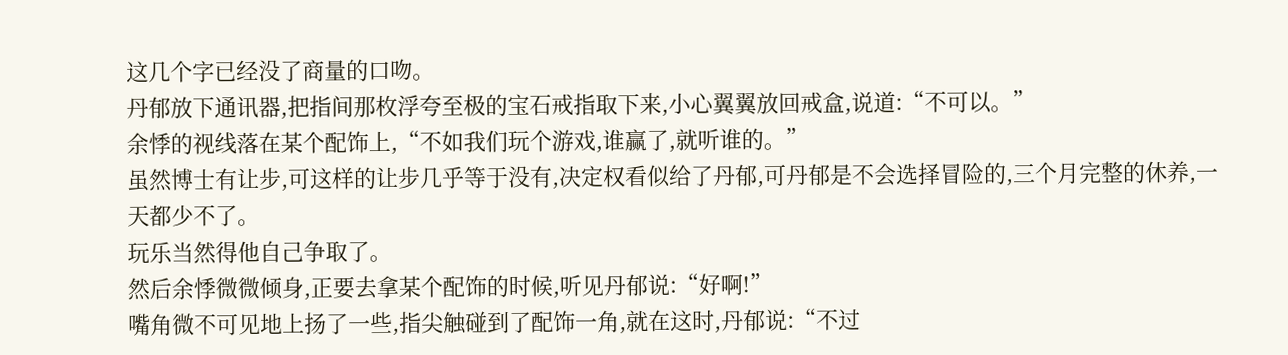这几个字已经没了商量的口吻。
丹郁放下通讯器,把指间那枚浮夸至极的宝石戒指取下来,小心翼翼放回戒盒,说道:“不可以。”
余悸的视线落在某个配饰上,“不如我们玩个游戏,谁赢了,就听谁的。”
虽然博士有让步,可这样的让步几乎等于没有,决定权看似给了丹郁,可丹郁是不会选择冒险的,三个月完整的休养,一天都少不了。
玩乐当然得他自己争取了。
然后余悸微微倾身,正要去拿某个配饰的时候,听见丹郁说:“好啊!”
嘴角微不可见地上扬了一些,指尖触碰到了配饰一角,就在这时,丹郁说:“不过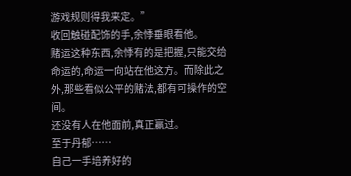游戏规则得我来定。”
收回触碰配饰的手,余悸垂眼看他。
赌运这种东西,余悸有的是把握,只能交给命运的,命运一向站在他这方。而除此之外,那些看似公平的赌法,都有可操作的空间。
还没有人在他面前,真正赢过。
至于丹郁……
自己一手培养好的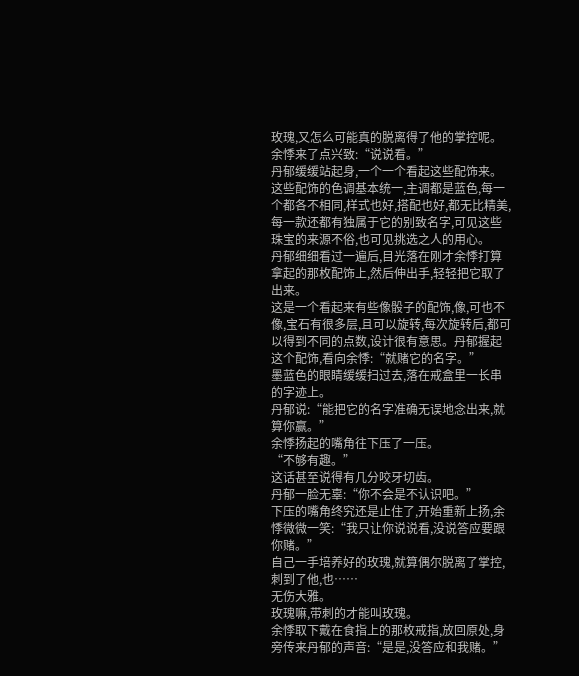玫瑰,又怎么可能真的脱离得了他的掌控呢。
余悸来了点兴致:“说说看。”
丹郁缓缓站起身,一个一个看起这些配饰来。这些配饰的色调基本统一,主调都是蓝色,每一个都各不相同,样式也好,搭配也好,都无比精美,每一款还都有独属于它的别致名字,可见这些珠宝的来源不俗,也可见挑选之人的用心。
丹郁细细看过一遍后,目光落在刚才余悸打算拿起的那枚配饰上,然后伸出手,轻轻把它取了出来。
这是一个看起来有些像骰子的配饰,像,可也不像,宝石有很多层,且可以旋转,每次旋转后,都可以得到不同的点数,设计很有意思。丹郁握起这个配饰,看向余悸:“就赌它的名字。”
墨蓝色的眼睛缓缓扫过去,落在戒盒里一长串的字迹上。
丹郁说:“能把它的名字准确无误地念出来,就算你赢。”
余悸扬起的嘴角往下压了一压。
“不够有趣。”
这话甚至说得有几分咬牙切齿。
丹郁一脸无辜:“你不会是不认识吧。”
下压的嘴角终究还是止住了,开始重新上扬,余悸微微一笑:“我只让你说说看,没说答应要跟你赌。”
自己一手培养好的玫瑰,就算偶尔脱离了掌控,刺到了他,也……
无伤大雅。
玫瑰嘛,带刺的才能叫玫瑰。
余悸取下戴在食指上的那枚戒指,放回原处,身旁传来丹郁的声音:“是是,没答应和我赌。”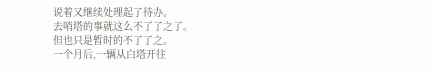说着又继续处理起了待办。
去哨塔的事就这么不了了之了。
但也只是暂时的不了了之。
一个月后,一辆从白塔开往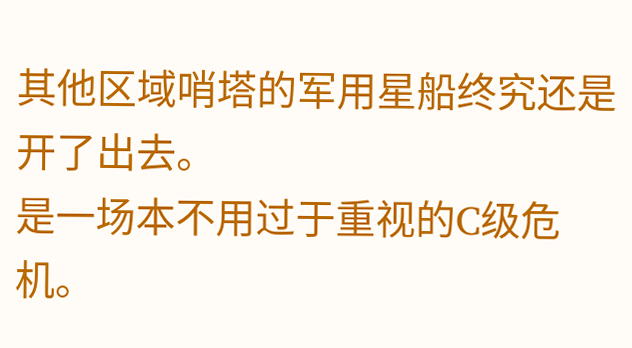其他区域哨塔的军用星船终究还是开了出去。
是一场本不用过于重视的C级危机。